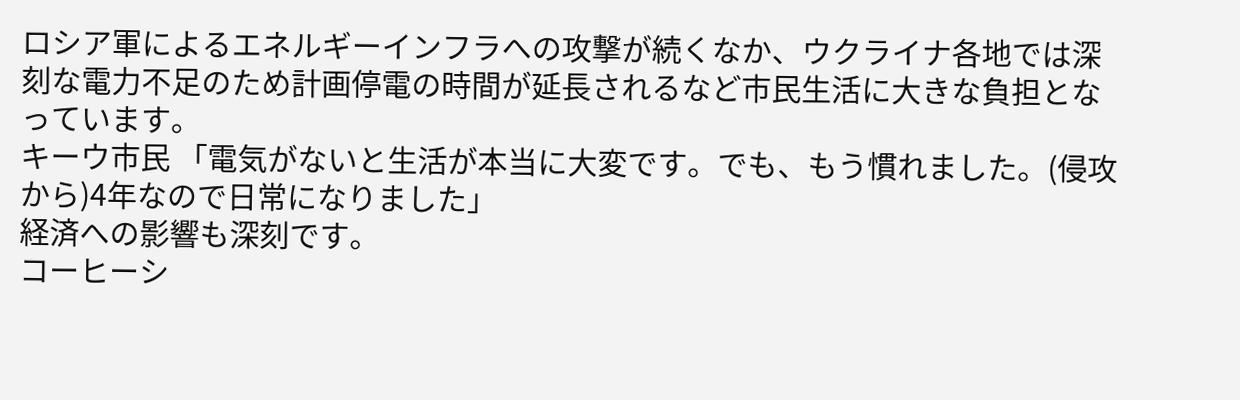ロシア軍によるエネルギーインフラへの攻撃が続くなか、ウクライナ各地では深刻な電力不足のため計画停電の時間が延長されるなど市民生活に大きな負担となっています。
キーウ市民 「電気がないと生活が本当に大変です。でも、もう慣れました。(侵攻から)4年なので日常になりました」
経済への影響も深刻です。
コーヒーシ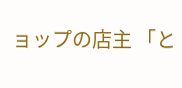ョップの店主 「と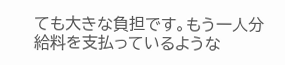ても大きな負担です。もう一人分給料を支払っているような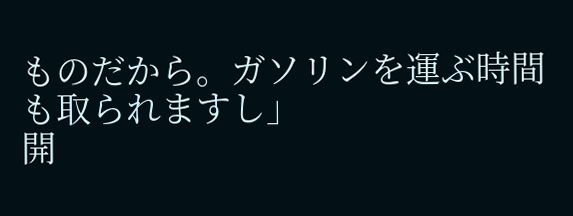ものだから。ガソリンを運ぶ時間も取られますし」
開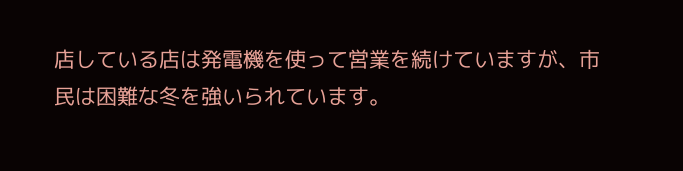店している店は発電機を使って営業を続けていますが、市民は困難な冬を強いられています。